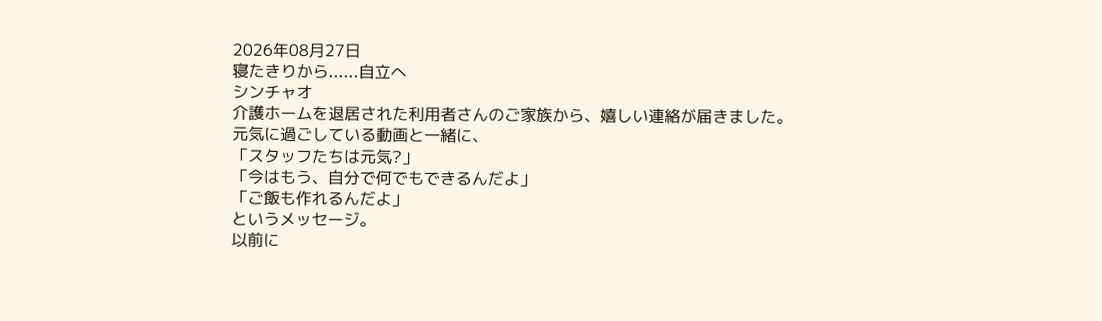2026年08月27日
寝たきりから......自立へ
シンチャオ
介護ホームを退居された利用者さんのご家族から、嬉しい連絡が届きました。
元気に過ごしている動画と一緒に、
「スタッフたちは元気?」
「今はもう、自分で何でもできるんだよ」
「ご飯も作れるんだよ」
というメッセージ。
以前に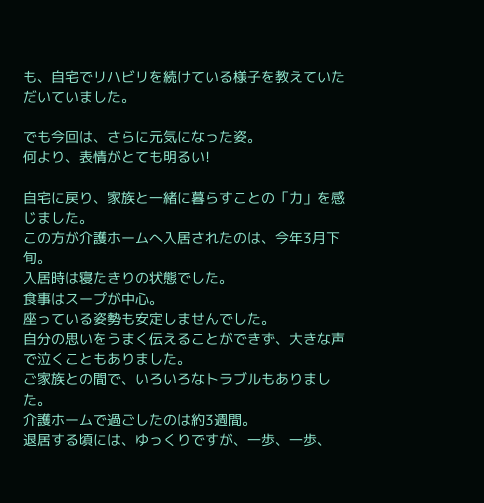も、自宅でリハビリを続けている様子を教えていただいていました。

でも今回は、さらに元気になった姿。
何より、表情がとても明るい!

自宅に戻り、家族と一緒に暮らすことの「力」を感じました。
この方が介護ホームへ入居されたのは、今年3月下旬。
入居時は寝たきりの状態でした。
食事はスープが中心。
座っている姿勢も安定しませんでした。
自分の思いをうまく伝えることができず、大きな声で泣くこともありました。
ご家族との間で、いろいろなトラブルもありました。
介護ホームで過ごしたのは約3週間。
退居する頃には、ゆっくりですが、一歩、一歩、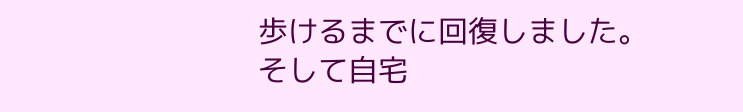歩けるまでに回復しました。
そして自宅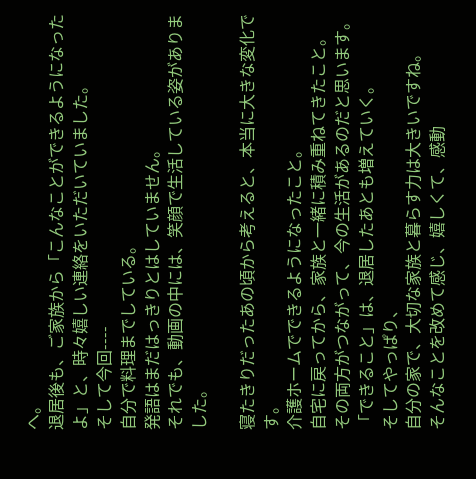へ。
退居後も、ご家族から「こんなことができるようになったよ」と、時々嬉しい連絡をいただいていました。
そして今回----
自分で料理までしている。
発語はまだはっきりとはしていません。
それでも、動画の中には、笑顔で生活している姿がありました。

寝たきりだったあの頃から考えると、本当に大きな変化です。
介護ホームでできるようになったこと。
自宅に戻ってから、家族と一緒に積み重ねてきたこと。
その両方がつながって、今の生活があるのだと思います。
「できること」は、退居したあとも増えていく。
そしてやっぱり、
自分の家で、大切な家族と暮らす力は大きいですね。
そんなことを改めて感じ、嬉しくて、感動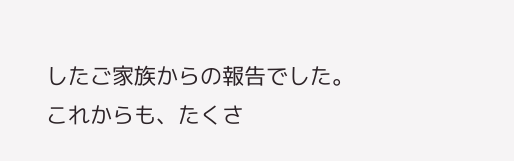したご家族からの報告でした。
これからも、たくさ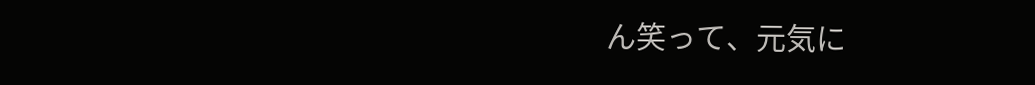ん笑って、元気に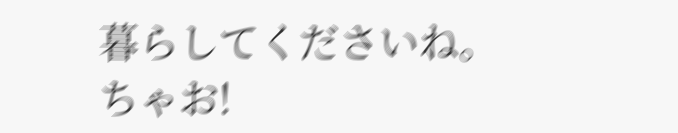暮らしてくださいね。
ちゃお!